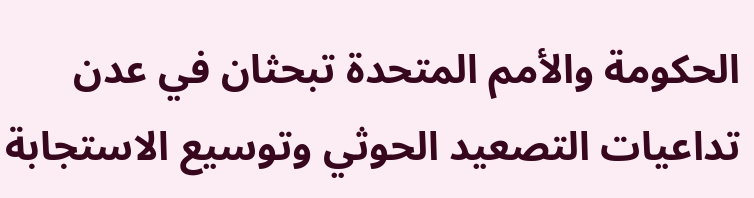الحكومة والأمم المتحدة تبحثان في عدن تداعيات التصعيد الحوثي وتوسيع الاستجابة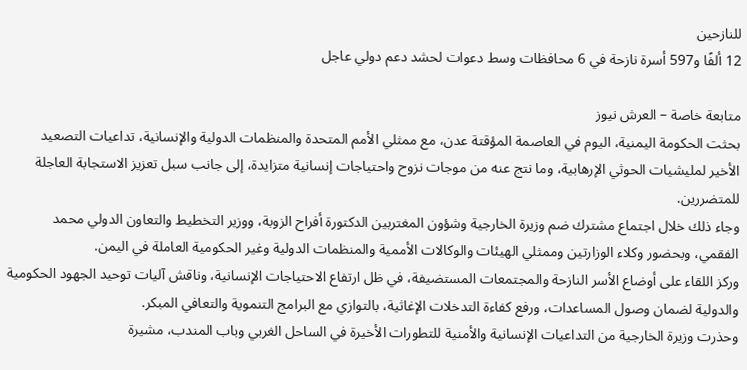للنازحين
12 ألفًا و597 أسرة نازحة في 6 محافظات وسط دعوات لحشد دعم دولي عاجل

متابعة خاصة – العرش نيوز
بحثت الحكومة اليمنية، اليوم في العاصمة المؤقتة عدن، مع ممثلي الأمم المتحدة والمنظمات الدولية والإنسانية، تداعيات التصعيد الأخير لمليشيات الحوثي الإرهابية، وما نتج عنه من موجات نزوح واحتياجات إنسانية متزايدة، إلى جانب سبل تعزيز الاستجابة العاجلة للمتضررين.
وجاء ذلك خلال اجتماع مشترك ضم وزيرة الخارجية وشؤون المغتربين الدكتورة أفراح الزوبة، ووزير التخطيط والتعاون الدولي محمد الفقمي، وبحضور وكلاء الوزارتين وممثلي الهيئات والوكالات الأممية والمنظمات الدولية وغير الحكومية العاملة في اليمن.
وركز اللقاء على أوضاع الأسر النازحة والمجتمعات المستضيفة، في ظل ارتفاع الاحتياجات الإنسانية، وناقش آليات توحيد الجهود الحكومية والدولية لضمان وصول المساعدات، ورفع كفاءة التدخلات الإغاثية، بالتوازي مع البرامج التنموية والتعافي المبكر.
وحذرت وزيرة الخارجية من التداعيات الإنسانية والأمنية للتطورات الأخيرة في الساحل الغربي وباب المندب، مشيرة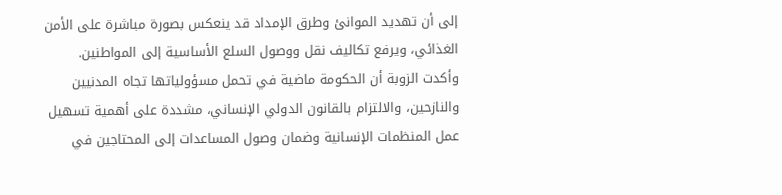إلى أن تهديد الموانئ وطرق الإمداد قد ينعكس بصورة مباشرة على الأمن الغذائي، ويرفع تكاليف نقل ووصول السلع الأساسية إلى المواطنين.
وأكدت الزوبة أن الحكومة ماضية في تحمل مسؤولياتها تجاه المدنيين والنازحين، والالتزام بالقانون الدولي الإنساني، مشددة على أهمية تسهيل عمل المنظمات الإنسانية وضمان وصول المساعدات إلى المحتاجين في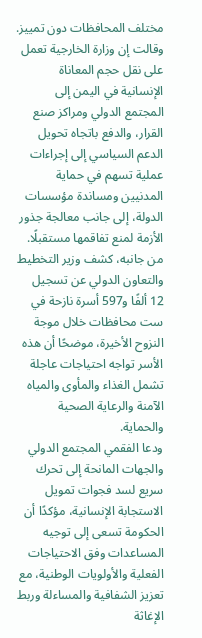مختلف المحافظات دون تمييز.
وقالت إن وزارة الخارجية تعمل على نقل حجم المعاناة الإنسانية في اليمن إلى المجتمع الدولي ومراكز صنع القرار، والدفع باتجاه تحويل الدعم السياسي إلى إجراءات عملية تسهم في حماية المدنيين ومساندة مؤسسات الدولة، إلى جانب معالجة جذور الأزمة لمنع تفاقمها مستقبلًا.
من جانبه، كشف وزير التخطيط والتعاون الدولي عن تسجيل 12 ألفًا و597 أسرة نازحة في ست محافظات خلال موجة النزوح الأخيرة، موضحًا أن هذه الأسر تواجه احتياجات عاجلة تشمل الغذاء والمأوى والمياه الآمنة والرعاية الصحية والحماية.
ودعا الفقمي المجتمع الدولي والجهات المانحة إلى تحرك سريع لسد فجوات تمويل الاستجابة الإنسانية، مؤكدًا أن الحكومة تسعى إلى توجيه المساعدات وفق الاحتياجات الفعلية والأولويات الوطنية، مع تعزيز الشفافية والمساءلة وربط الإغاثة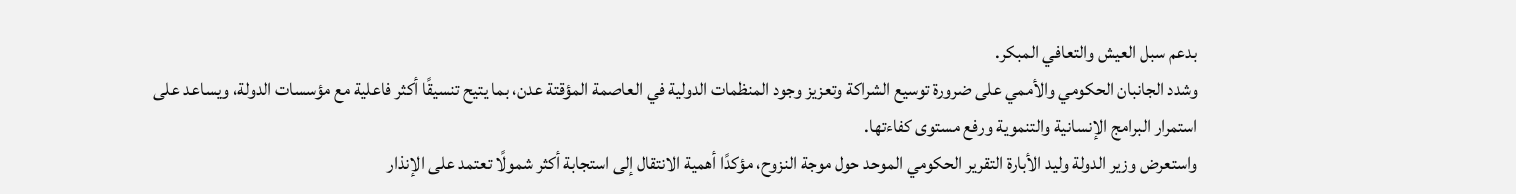بدعم سبل العيش والتعافي المبكر.
وشدد الجانبان الحكومي والأممي على ضرورة توسيع الشراكة وتعزيز وجود المنظمات الدولية في العاصمة المؤقتة عدن، بما يتيح تنسيقًا أكثر فاعلية مع مؤسسات الدولة، ويساعد على استمرار البرامج الإنسانية والتنموية ورفع مستوى كفاءتها.
واستعرض وزير الدولة وليد الأبارة التقرير الحكومي الموحد حول موجة النزوح، مؤكدًا أهمية الانتقال إلى استجابة أكثر شمولًا تعتمد على الإنذار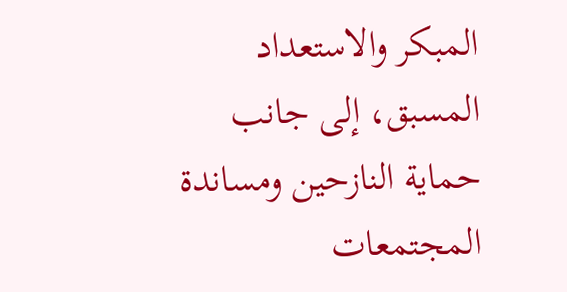المبكر والاستعداد المسبق، إلى جانب حماية النازحين ومساندة المجتمعات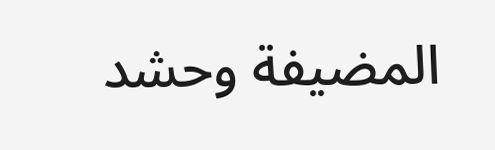المضيفة وحشد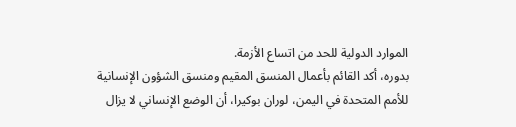الموارد الدولية للحد من اتساع الأزمة.
بدوره، أكد القائم بأعمال المنسق المقيم ومنسق الشؤون الإنسانية للأمم المتحدة في اليمن، لوران بوكيرا، أن الوضع الإنساني لا يزال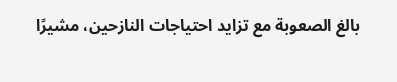بالغ الصعوبة مع تزايد احتياجات النازحين، مشيرًا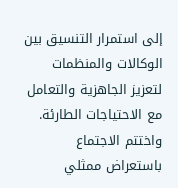إلى استمرار التنسيق بين الوكالات والمنظمات لتعزيز الجاهزية والتعامل مع الاحتياجات الطارئة.
واختتم الاجتماع باستعراض ممثلي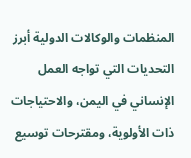المنظمات والوكالات الدولية أبرز التحديات التي تواجه العمل الإنساني في اليمن، والاحتياجات ذات الأولوية، ومقترحات توسيع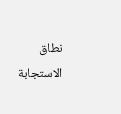نطاق الاستجابة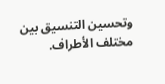وتحسين التنسيق بين مختلف الأطراف.